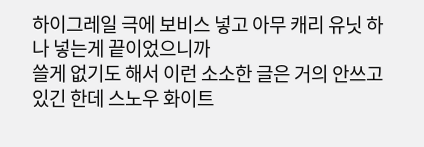하이그레일 극에 보비스 넣고 아무 캐리 유닛 하나 넣는게 끝이었으니까
쓸게 없기도 해서 이런 소소한 글은 거의 안쓰고 있긴 한데 스노우 화이트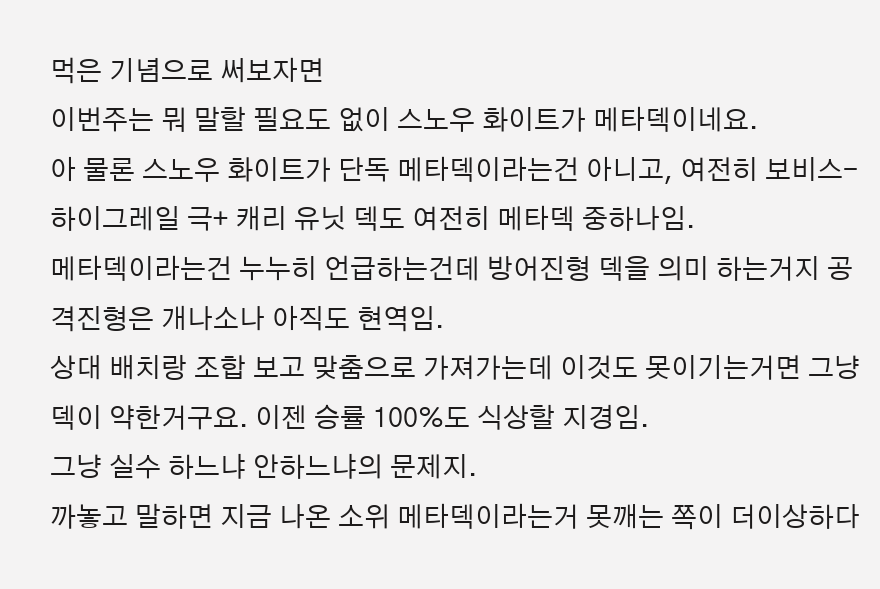먹은 기념으로 써보자면
이번주는 뭐 말할 필요도 없이 스노우 화이트가 메타덱이네요.
아 물론 스노우 화이트가 단독 메타덱이라는건 아니고, 여전히 보비스- 하이그레일 극+ 캐리 유닛 덱도 여전히 메타덱 중하나임.
메타덱이라는건 누누히 언급하는건데 방어진형 덱을 의미 하는거지 공격진형은 개나소나 아직도 현역임.
상대 배치랑 조합 보고 맞춤으로 가져가는데 이것도 못이기는거면 그냥 덱이 약한거구요. 이젠 승률 100%도 식상할 지경임.
그냥 실수 하느냐 안하느냐의 문제지.
까놓고 말하면 지금 나온 소위 메타덱이라는거 못깨는 쪽이 더이상하다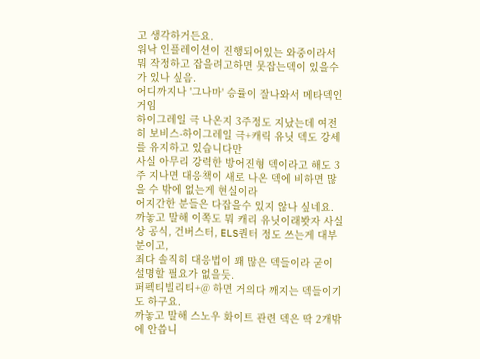고 생각하거든요.
워낙 인플레이션이 진행되어있는 와중이라서 뭐 작정하고 잡을려고하면 못잡는덱이 있을수가 있나 싶음.
어디까지나 '그나마' 승률이 잘나와서 메타덱인거임
하이그레일 극 나온지 3주정도 지났는데 여전히 보비스-하이그레일 극+캐릭 유닛 덱도 강세를 유지하고 있습니다만
사실 아무리 강력한 방어진형 덱이라고 해도 3주 지나면 대응책이 새로 나온 덱에 비하면 많을 수 밖에 없는게 현실이라
어지간한 분들은 다잡을수 있지 않나 싶네요. 까놓고 말해 이쪽도 뭐 캐리 유닛이래봣자 사실상 공식, 건버스터, ELS퀀터 정도 쓰는게 대부분이고,
죄다 솔직히 대응법이 꽤 많은 덱들이라 굳이 설명할 필요가 없을듯.
퍼펙티빌리티+@ 하면 거의다 깨지는 덱들이기도 하구요.
까놓고 말해 스노우 화이트 관련 덱은 딱 2개밖에 안씁니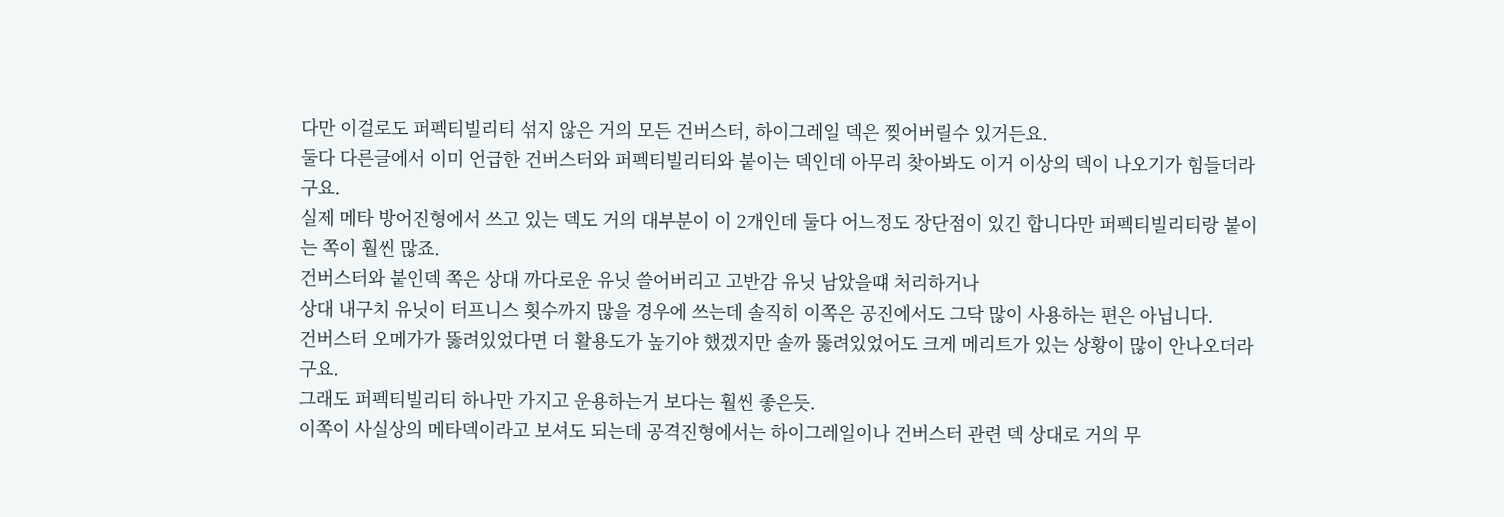다만 이걸로도 퍼펙티빌리티 섞지 않은 거의 모든 건버스터, 하이그레일 덱은 찢어버릴수 있거든요.
둘다 다른글에서 이미 언급한 건버스터와 퍼펙티빌리티와 붙이는 덱인데 아무리 찾아봐도 이거 이상의 덱이 나오기가 힘들더라구요.
실제 메타 방어진형에서 쓰고 있는 덱도 거의 대부분이 이 2개인데 둘다 어느정도 장단점이 있긴 합니다만 퍼펙티빌리티랑 붙이는 쪽이 훨씬 많죠.
건버스터와 붙인덱 쪽은 상대 까다로운 유닛 쓸어버리고 고반감 유닛 남았을떄 처리하거나
상대 내구치 유닛이 터프니스 횟수까지 많을 경우에 쓰는데 솔직히 이쪽은 공진에서도 그닥 많이 사용하는 편은 아닙니다.
건버스터 오메가가 뚫려있었다면 더 활용도가 높기야 했겠지만 솔까 뚫려있었어도 크게 메리트가 있는 상황이 많이 안나오더라구요.
그래도 퍼펙티빌리티 하나만 가지고 운용하는거 보다는 훨씬 좋은듯.
이쪽이 사실상의 메타덱이라고 보셔도 되는데 공격진형에서는 하이그레일이나 건버스터 관련 덱 상대로 거의 무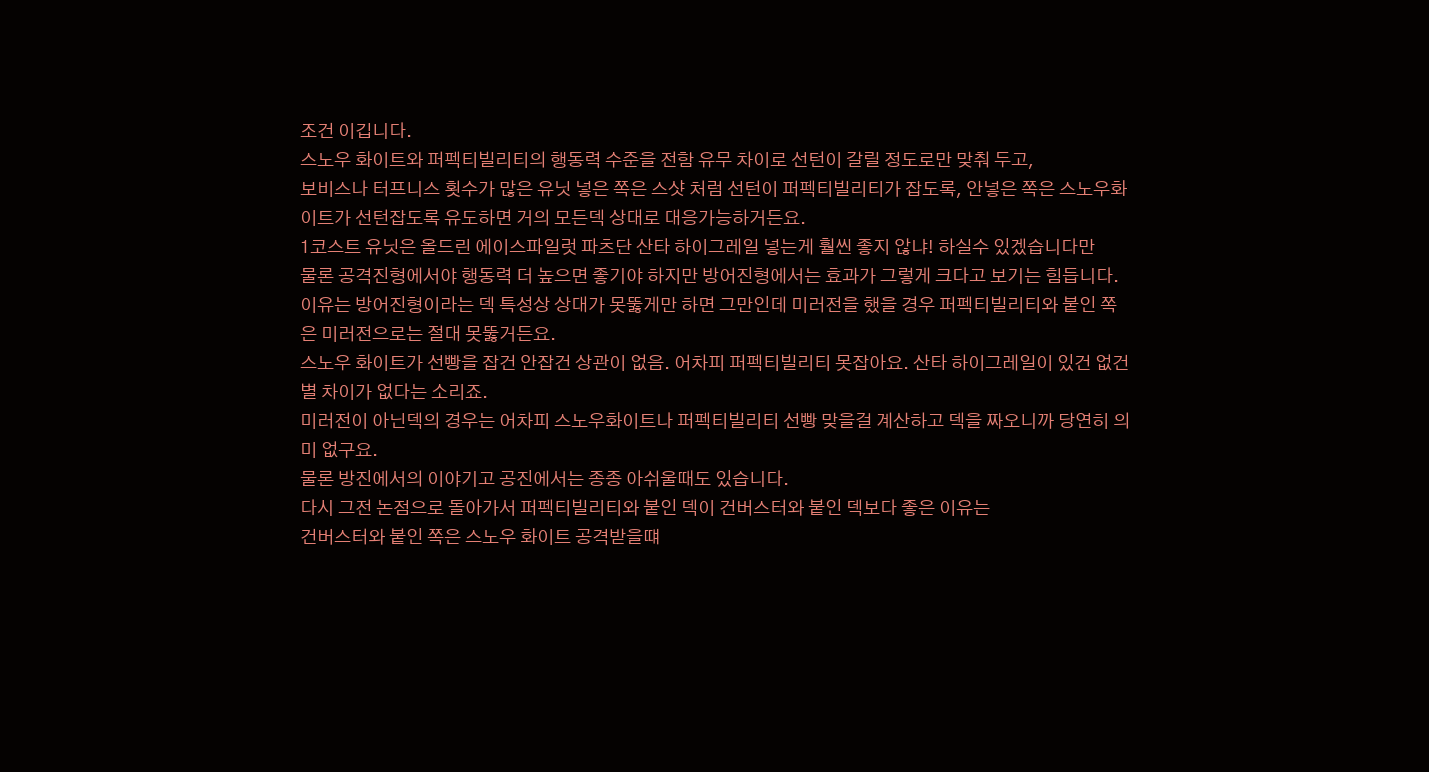조건 이깁니다.
스노우 화이트와 퍼펙티빌리티의 행동력 수준을 전함 유무 차이로 선턴이 갈릴 정도로만 맞춰 두고,
보비스나 터프니스 횟수가 많은 유닛 넣은 쪽은 스샷 처럼 선턴이 퍼펙티빌리티가 잡도록, 안넣은 쪽은 스노우화이트가 선턴잡도록 유도하면 거의 모든덱 상대로 대응가능하거든요.
1코스트 유닛은 올드린 에이스파일럿 파츠단 산타 하이그레일 넣는게 훨씬 좋지 않냐! 하실수 있겠습니다만
물론 공격진형에서야 행동력 더 높으면 좋기야 하지만 방어진형에서는 효과가 그렇게 크다고 보기는 힘듭니다.
이유는 방어진형이라는 덱 특성상 상대가 못뚫게만 하면 그만인데 미러전을 했을 경우 퍼펙티빌리티와 붙인 쪽은 미러전으로는 절대 못뚫거든요.
스노우 화이트가 선빵을 잡건 안잡건 상관이 없음. 어차피 퍼펙티빌리티 못잡아요. 산타 하이그레일이 있건 없건 별 차이가 없다는 소리죠.
미러전이 아닌덱의 경우는 어차피 스노우화이트나 퍼펙티빌리티 선빵 맞을걸 계산하고 덱을 짜오니까 당연히 의미 없구요.
물론 방진에서의 이야기고 공진에서는 종종 아쉬울때도 있습니다.
다시 그전 논점으로 돌아가서 퍼펙티빌리티와 붙인 덱이 건버스터와 붙인 덱보다 좋은 이유는
건버스터와 붙인 쪽은 스노우 화이트 공격받을떄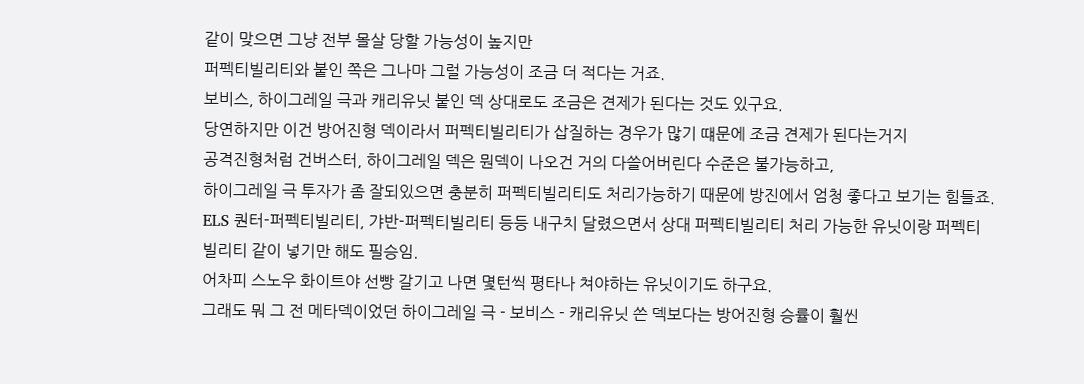같이 맞으면 그냥 전부 몰살 당할 가능성이 높지만
퍼펙티빌리티와 붙인 쪽은 그나마 그럴 가능성이 조금 더 적다는 거죠.
보비스, 하이그레일 극과 캐리유닛 붙인 덱 상대로도 조금은 견제가 된다는 것도 있구요.
당연하지만 이건 방어진형 덱이라서 퍼펙티빌리티가 삽질하는 경우가 많기 떄문에 조금 견제가 된다는거지
공격진형처럼 건버스터, 하이그레일 덱은 뭔덱이 나오건 거의 다쓸어버린다 수준은 불가능하고,
하이그레일 극 투자가 좀 잘되있으면 충분히 퍼펙티빌리티도 처리가능하기 때문에 방진에서 엄청 좋다고 보기는 힘들죠.
ELS 퀀터-퍼펙티빌리티, 갸반-퍼펙티빌리티 등등 내구치 달렸으면서 상대 퍼펙티빌리티 처리 가능한 유닛이랑 퍼펙티빌리티 같이 넣기만 해도 필승임.
어차피 스노우 화이트야 선빵 갈기고 나면 몇턴씩 평타나 쳐야하는 유닛이기도 하구요.
그래도 뭐 그 전 메타덱이었던 하이그레일 극 - 보비스 - 캐리유닛 쓴 덱보다는 방어진형 승률이 훨씬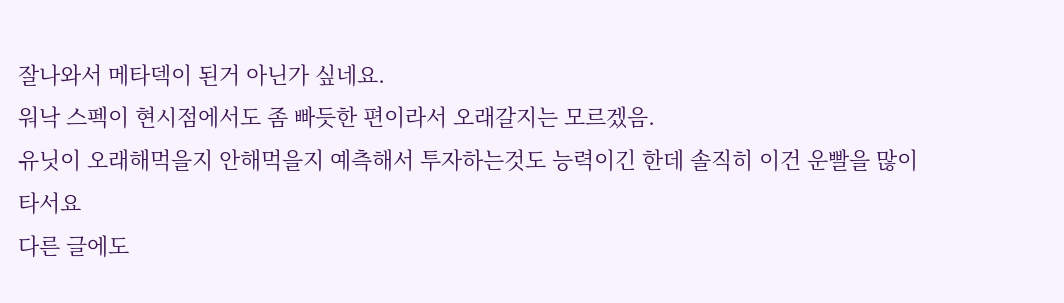잘나와서 메타덱이 된거 아닌가 싶네요.
워낙 스펙이 현시점에서도 좀 빠듯한 편이라서 오래갈지는 모르겠음.
유닛이 오래해먹을지 안해먹을지 예측해서 투자하는것도 능력이긴 한데 솔직히 이건 운빨을 많이 타서요
다른 글에도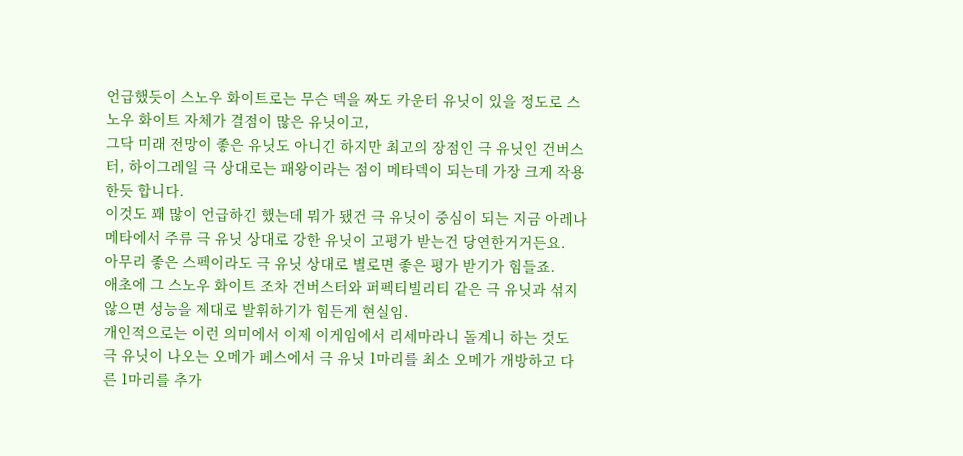언급했듯이 스노우 화이트로는 무슨 덱을 짜도 카운터 유닛이 있을 정도로 스노우 화이트 자체가 결점이 많은 유닛이고,
그닥 미래 전망이 좋은 유닛도 아니긴 하지만 최고의 장점인 극 유닛인 건버스터, 하이그레일 극 상대로는 패왕이라는 점이 메타덱이 되는데 가장 크게 작용한듯 합니다.
이것도 꽤 많이 언급하긴 했는데 뭐가 됐건 극 유닛이 중심이 되는 지금 아레나 메타에서 주류 극 유닛 상대로 강한 유닛이 고평가 받는건 당연한거거든요.
아무리 좋은 스펙이라도 극 유닛 상대로 별로면 좋은 평가 받기가 힘들죠.
애초에 그 스노우 화이트 조차 건버스터와 퍼펙티빌리티 같은 극 유닛과 섞지 않으면 성능을 제대로 발휘하기가 힘든게 현실임.
개인적으로는 이런 의미에서 이제 이게임에서 리세마라니 돌계니 하는 것도
극 유닛이 나오는 오메가 페스에서 극 유닛 1마리를 최소 오메가 개방하고 다른 1마리를 추가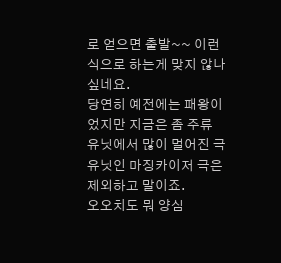로 얻으면 출발~~ 이런식으로 하는게 맞지 않나 싶네요.
당연히 예전에는 패왕이었지만 지금은 좀 주류 유닛에서 많이 멀어진 극 유닛인 마징카이저 극은 제외하고 말이죠.
오오치도 뭐 양심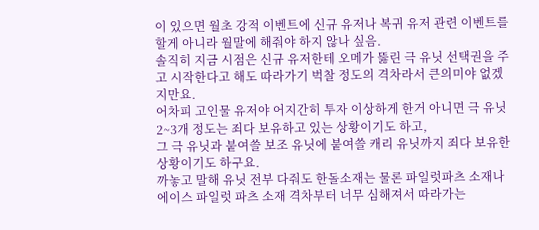이 있으면 월초 강적 이벤트에 신규 유저나 복귀 유저 관련 이벤트를 할게 아니라 월말에 해줘야 하지 않나 싶음.
솔직히 지금 시점은 신규 유저한테 오메가 뚫린 극 유닛 선택권을 주고 시작한다고 해도 따라가기 벅찰 정도의 격차라서 큰의미야 없겠지만요.
어차피 고인물 유저야 어지간히 투자 이상하게 한거 아니면 극 유닛 2~3개 정도는 죄다 보유하고 있는 상황이기도 하고,
그 극 유닛과 붙여쓸 보조 유닛에 붙여쓸 캐리 유닛까지 죄다 보유한 상황이기도 하구요.
까놓고 말해 유닛 전부 다줘도 한돌소재는 물론 파일럿파츠 소재나 에이스 파일럿 파츠 소재 격차부터 너무 심해져서 따라가는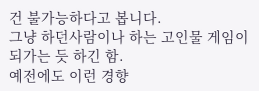건 불가능하다고 봅니다.
그냥 하던사람이나 하는 고인물 게임이 되가는 듯 하긴 함.
예전에도 이런 경향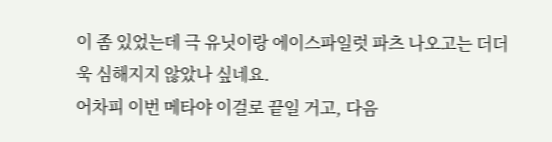이 좀 있었는데 극 유닛이랑 에이스파일럿 파츠 나오고는 더더욱 심해지지 않았나 싶네요.
어차피 이번 메타야 이걸로 끝일 거고, 다음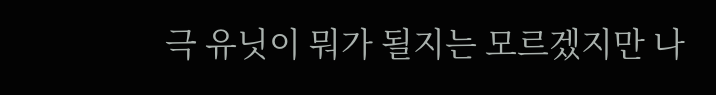극 유닛이 뭐가 될지는 모르겠지만 나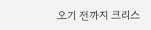오기 전까지 크리스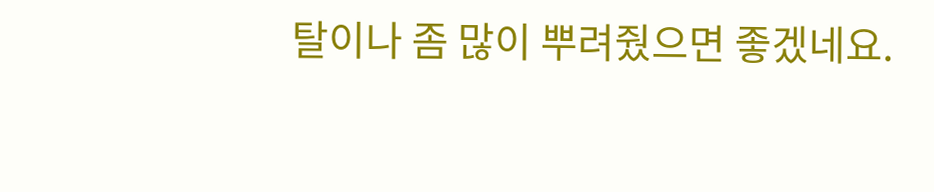탈이나 좀 많이 뿌려줬으면 좋겠네요.